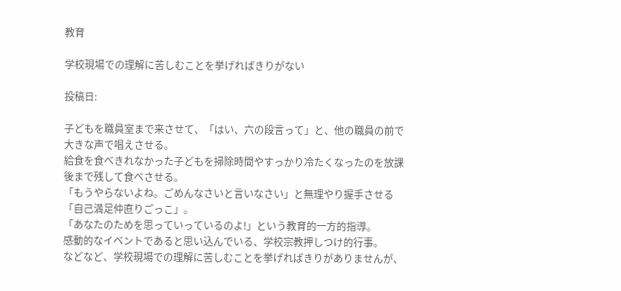教育

学校現場での理解に苦しむことを挙げればきりがない

投稿日:

子どもを職員室まで来させて、「はい、六の段言って」と、他の職員の前で大きな声で唱えさせる。
給食を食べきれなかった子どもを掃除時間やすっかり冷たくなったのを放課後まで残して食べさせる。
「もうやらないよね。ごめんなさいと言いなさい」と無理やり握手させる「自己満足仲直りごっこ」。
「あなたのためを思っていっているのよ!」という教育的一方的指導。
感動的なイベントであると思い込んでいる、学校宗教押しつけ的行事。
などなど、学校現場での理解に苦しむことを挙げればきりがありませんが、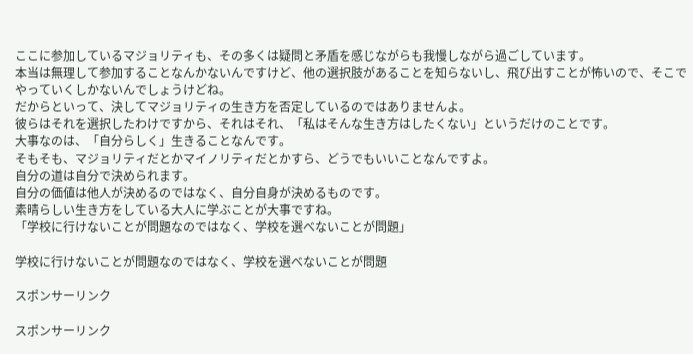ここに参加しているマジョリティも、その多くは疑問と矛盾を感じながらも我慢しながら過ごしています。
本当は無理して参加することなんかないんですけど、他の選択肢があることを知らないし、飛び出すことが怖いので、そこでやっていくしかないんでしょうけどね。
だからといって、決してマジョリティの生き方を否定しているのではありませんよ。
彼らはそれを選択したわけですから、それはそれ、「私はそんな生き方はしたくない」というだけのことです。
大事なのは、「自分らしく」生きることなんです。
そもそも、マジョリティだとかマイノリティだとかすら、どうでもいいことなんですよ。
自分の道は自分で決められます。
自分の価値は他人が決めるのではなく、自分自身が決めるものです。
素晴らしい生き方をしている大人に学ぶことが大事ですね。
「学校に行けないことが問題なのではなく、学校を選べないことが問題」

学校に行けないことが問題なのではなく、学校を選べないことが問題

スポンサーリンク

スポンサーリンク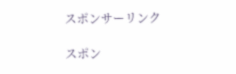スポンサーリンク

スポン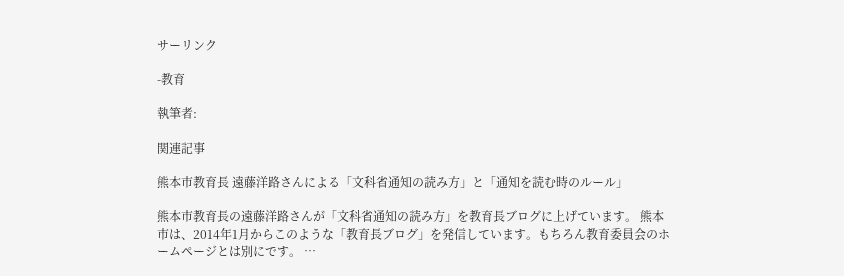サーリンク

-教育

執筆者:

関連記事

熊本市教育長 遠藤洋路さんによる「文科省通知の読み方」と「通知を読む時のルール」

熊本市教育長の遠藤洋路さんが「文科省通知の読み方」を教育長ブログに上げています。 熊本市は、2014年1月からこのような「教育長ブログ」を発信しています。もちろん教育委員会のホームページとは別にです。 …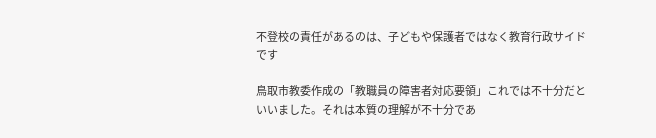不登校の責任があるのは、子どもや保護者ではなく教育行政サイドです

鳥取市教委作成の「教職員の障害者対応要領」これでは不十分だといいました。それは本質の理解が不十分であ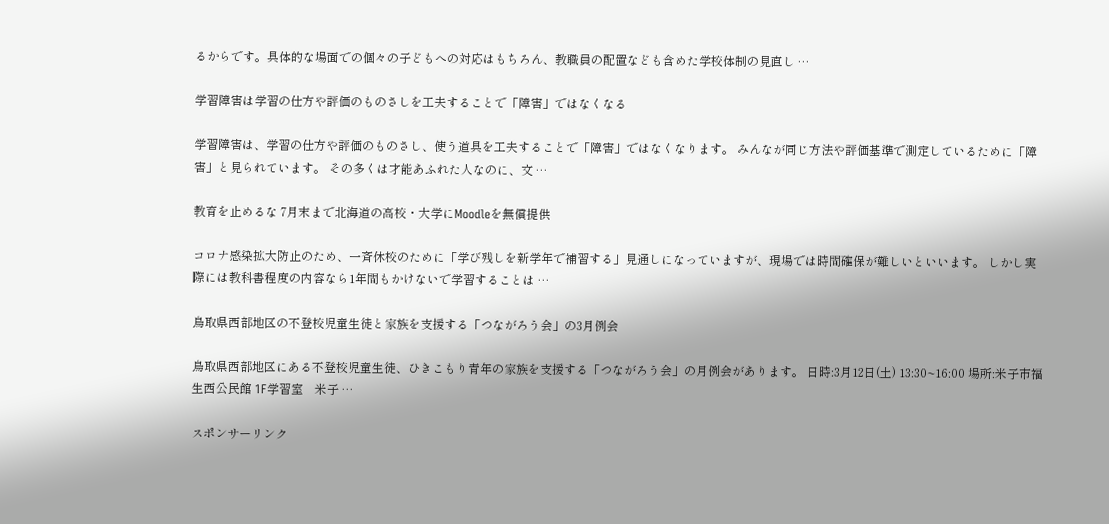るからです。具体的な場面での個々の子どもへの対応はもちろん、教職員の配置なども含めた学校体制の見直し …

学習障害は学習の仕方や評価のものさしを工夫することで「障害」ではなくなる

学習障害は、学習の仕方や評価のものさし、使う道具を工夫することで「障害」ではなくなります。 みんなが同じ方法や評価基準で測定しているために「障害」と見られています。 その多くは才能あふれた人なのに、文 …

教育を止めるな 7月末まで北海道の高校・大学にMoodleを無償提供

コロナ感染拡大防止のため、一斉休校のために「学び残しを新学年で補習する」見通しになっていますが、現場では時間確保が難しいといいます。 しかし実際には教科書程度の内容なら1年間もかけないで学習することは …

鳥取県西部地区の不登校児童生徒と家族を支援する「つながろう会」の3月例会

鳥取県西部地区にある不登校児童生徒、ひきこもり青年の家族を支援する「つながろう会」の月例会があります。 日時:3月12日(土) 13:30~16:00 場所:米子市福生西公民館 1F学習室    米子 …

スポンサーリンク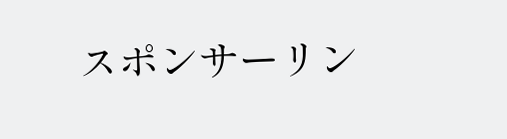スポンサーリン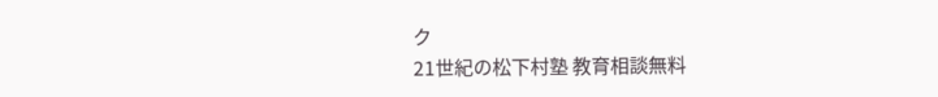ク
21世紀の松下村塾 教育相談無料